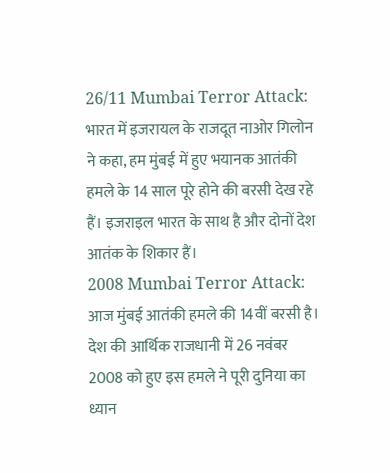26/11 Mumbai Terror Attack: भारत में इजरायल के राजदूत नाओर गिलोन ने कहा, हम मुंबई में हुए भयानक आतंकी हमले के 14 साल पूरे होने की बरसी देख रहे हैं। इजराइल भारत के साथ है और दोनों देश आतंक के शिकार हैं।
2008 Mumbai Terror Attack: आज मुंबई आतंकी हमले की 14वीं बरसी है। देश की आर्थिक राजधानी में 26 नवंबर 2008 को हुए इस हमले ने पूरी दुनिया का ध्यान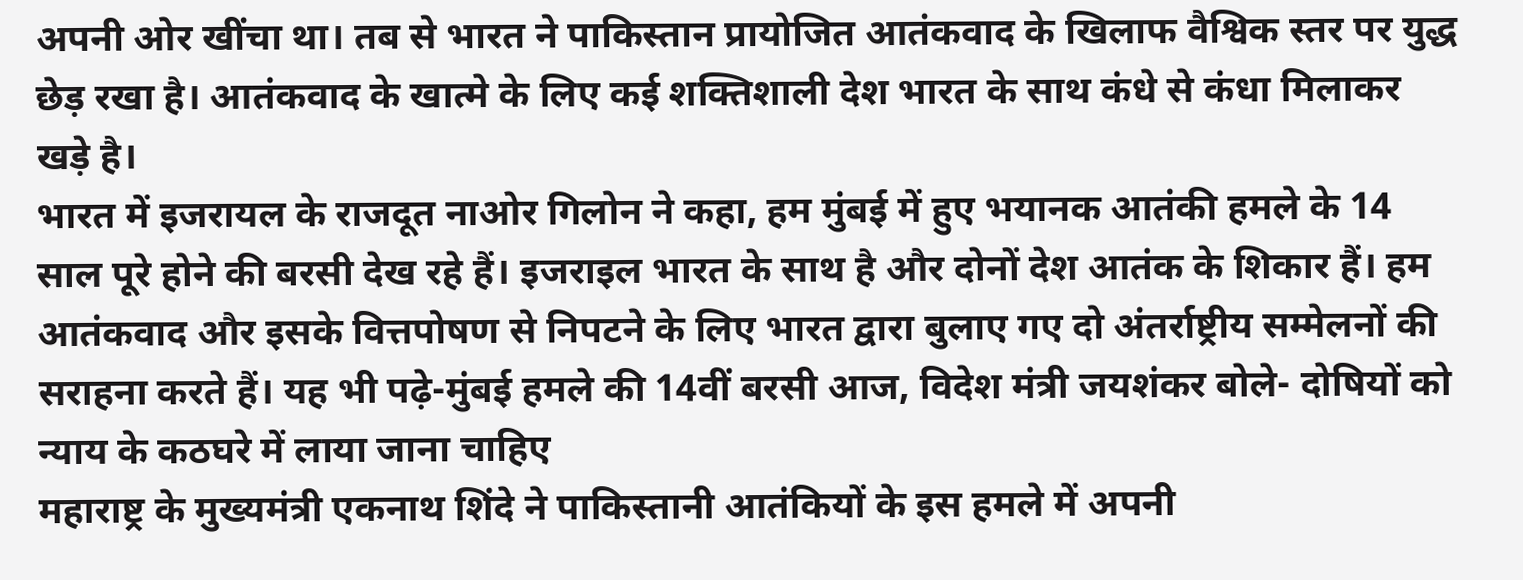अपनी ओर खींचा था। तब से भारत ने पाकिस्तान प्रायोजित आतंकवाद के खिलाफ वैश्विक स्तर पर युद्ध छेड़ रखा है। आतंकवाद के खात्मे के लिए कई शक्तिशाली देश भारत के साथ कंधे से कंधा मिलाकर खड़े है।
भारत में इजरायल के राजदूत नाओर गिलोन ने कहा, हम मुंबई में हुए भयानक आतंकी हमले के 14 साल पूरे होने की बरसी देख रहे हैं। इजराइल भारत के साथ है और दोनों देश आतंक के शिकार हैं। हम आतंकवाद और इसके वित्तपोषण से निपटने के लिए भारत द्वारा बुलाए गए दो अंतर्राष्ट्रीय सम्मेलनों की सराहना करते हैं। यह भी पढ़े-मुंबई हमले की 14वीं बरसी आज, विदेश मंत्री जयशंकर बोले- दोषियों को न्याय के कठघरे में लाया जाना चाहिए
महाराष्ट्र के मुख्यमंत्री एकनाथ शिंदे ने पाकिस्तानी आतंकियों के इस हमले में अपनी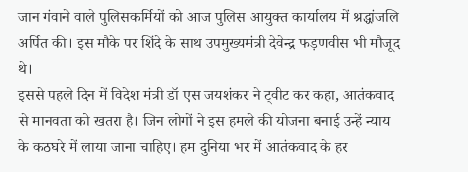जान गंवाने वाले पुलिसकर्मियों को आज पुलिस आयुक्त कार्यालय में श्रद्धांजलि अर्पित की। इस मौके पर शिंदे के साथ उपमुख्यमंत्री देवेन्द्र फड़णवीस भी मौजूद थे।
इससे पहले दिन में विदेश मंत्री डॉ एस जयशंकर ने ट्वीट कर कहा, आतंकवाद से मानवता को खतरा है। जिन लोगों ने इस हमले की योजना बनाई उन्हें न्याय के कठघरे में लाया जाना चाहिए। हम दुनिया भर में आतंकवाद के हर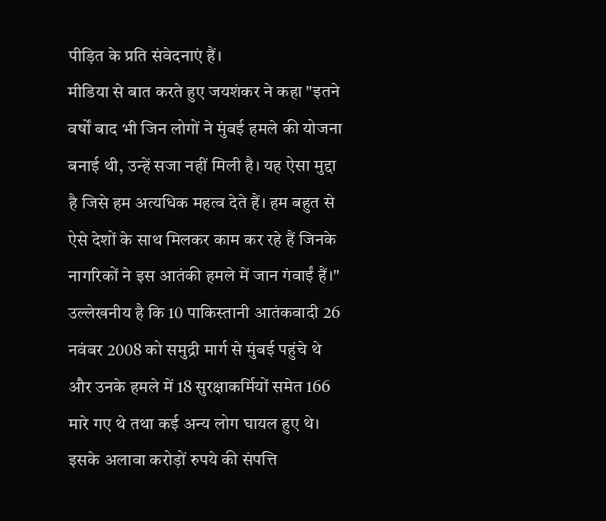पीड़ित के प्रति संवेदनाएं हैं।
मीडिया से बात करते हुए जयशंकर ने कहा "इतने वर्षों बाद भी जिन लोगों ने मुंबई हमले की योजना बनाई थी, उन्हें सजा नहीं मिली है। यह ऐसा मुद्दा है जिसे हम अत्यधिक महत्व देते हैं। हम बहुत से ऐसे देशों के साथ मिलकर काम कर रहे हैं जिनके नागरिकों ने इस आतंकी हमले में जान गंवाईं हैं।"
उल्लेखनीय है कि 10 पाकिस्तानी आतंकवादी 26 नवंबर 2008 को समुद्री मार्ग से मुंबई पहुंचे थे और उनके हमले में 18 सुरक्षाकर्मियों समेत 166 मारे गए थे तथा कई अन्य लोग घायल हुए थे। इसके अलावा करोड़ों रुपये की संपत्ति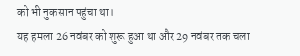को भी नुकसान पहुंचा था।
यह हमला 26 नवंबर को शुरू हुआ था और 29 नवंबर तक चला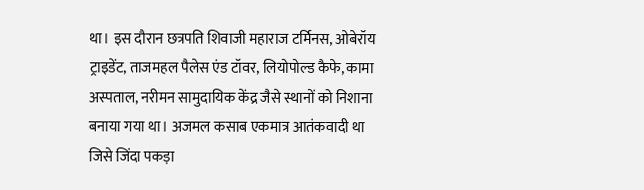था। इस दौरान छत्रपति शिवाजी महाराज टर्मिनस, ओबेरॉय ट्राइडेंट, ताजमहल पैलेस एंड टॉवर, लियोपोल्ड कैफे, कामा अस्पताल, नरीमन सामुदायिक केंद्र जैसे स्थानों को निशाना बनाया गया था। अजमल कसाब एकमात्र आतंकवादी था जिसे जिंदा पकड़ा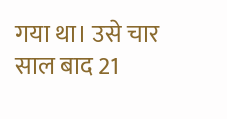गया था। उसे चार साल बाद 21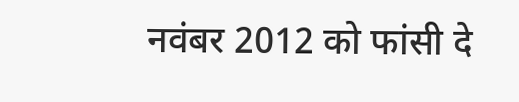नवंबर 2012 को फांसी दे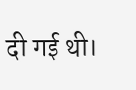दी गई थी।